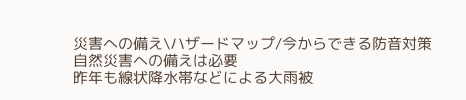災害への備え\ハザードマップ/今からできる防音対策
自然災害への備えは必要
昨年も線状降水帯などによる大雨被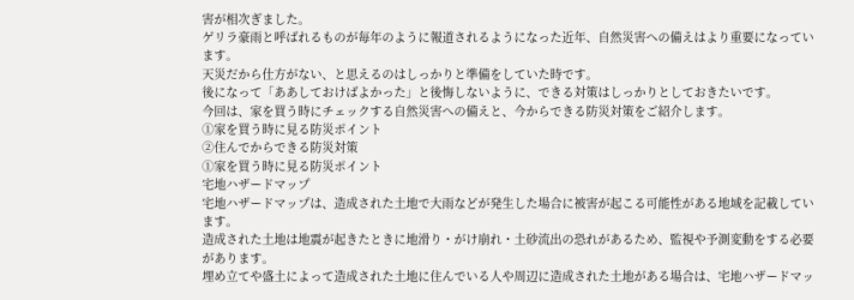害が相次ぎました。
ゲリラ豪雨と呼ばれるものが毎年のように報道されるようになった近年、自然災害への備えはより重要になっています。
天災だから仕方がない、と思えるのはしっかりと準備をしていた時です。
後になって「ああしておけばよかった」と後悔しないように、できる対策はしっかりとしておきたいです。
今回は、家を買う時にチェックする自然災害への備えと、今からできる防災対策をご紹介します。
①家を買う時に見る防災ポイント
②住んでからできる防災対策
①家を買う時に見る防災ポイント
宅地ハザードマップ
宅地ハザードマップは、造成された土地で大雨などが発生した場合に被害が起こる可能性がある地域を記載しています。
造成された土地は地震が起きたときに地滑り・がけ崩れ・土砂流出の恐れがあるため、監視や予測変動をする必要があります。
埋め立てや盛土によって造成された土地に住んでいる人や周辺に造成された土地がある場合は、宅地ハザードマッ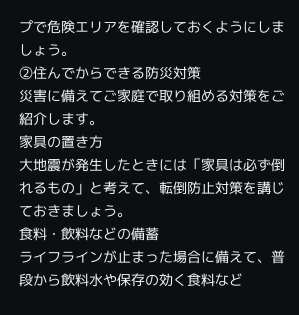プで危険エリアを確認しておくようにしましょう。
②住んでからできる防災対策
災害に備えてご家庭で取り組める対策をご紹介します。
家具の置き方
大地震が発生したときには「家具は必ず倒れるもの」と考えて、転倒防止対策を講じておきましょう。
食料・飲料などの備蓄
ライフラインが止まった場合に備えて、普段から飲料水や保存の効く食料など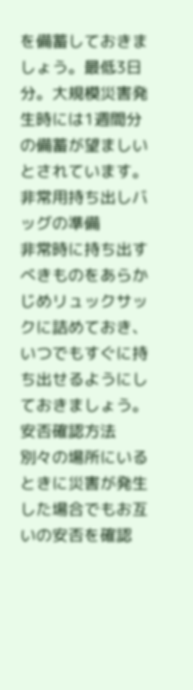を備蓄しておきましょう。最低3日分。大規模災害発生時には1週間分の備蓄が望ましいとされています。
非常用持ち出しバッグの準備
非常時に持ち出すべきものをあらかじめリュックサックに詰めておき、いつでもすぐに持ち出せるようにしておきましょう。
安否確認方法
別々の場所にいるときに災害が発生した場合でもお互いの安否を確認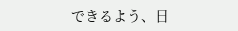できるよう、日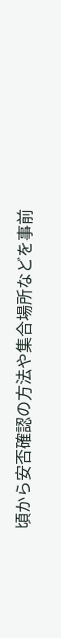頃から安否確認の方法や集合場所などを事前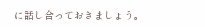に話し合っておきましょう。